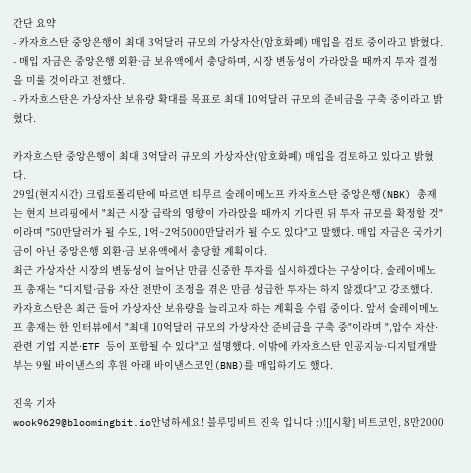간단 요약
- 카자흐스탄 중앙은행이 최대 3억달러 규모의 가상자산(암호화폐) 매입을 검토 중이라고 밝혔다.
- 매입 자금은 중앙은행 외환·금 보유액에서 충당하며, 시장 변동성이 가라앉을 때까지 투자 결정을 미룰 것이라고 전했다.
- 카자흐스탄은 가상자산 보유량 확대를 목표로 최대 10억달러 규모의 준비금을 구축 중이라고 밝혔다.

카자흐스탄 중앙은행이 최대 3억달러 규모의 가상자산(암호화폐) 매입을 검토하고 있다고 밝혔다.
29일(현지시간) 크립토폴리탄에 따르면 티무르 술레이메노프 카자흐스탄 중앙은행(NBK) 총재는 현지 브리핑에서 "최근 시장 급락의 영향이 가라앉을 때까지 기다린 뒤 투자 규모를 확정할 것"이라며 "50만달러가 될 수도, 1억~2억5000만달러가 될 수도 있다"고 말했다. 매입 자금은 국가기금이 아닌 중앙은행 외환·금 보유액에서 충당할 계획이다.
최근 가상자산 시장의 변동성이 늘어난 만큼 신중한 투자를 실시하겠다는 구상이다. 술레이메노프 총재는 "디지털·금융 자산 전반이 조정을 겪은 만큼 성급한 투자는 하지 않겠다"고 강조했다.
카자흐스탄은 최근 들어 가상자산 보유량을 늘리고자 하는 계획을 수립 중이다. 앞서 술레이메노프 총재는 한 인터뷰에서 "최대 10억달러 규모의 가상자산 준비금을 구축 중"이라며 ",압수 자산·관련 기업 지분·ETF 등이 포함될 수 있다"고 설명했다. 이밖에 카자흐스탄 인공지능·디지털개발부는 9월 바이낸스의 후원 아래 바이낸스코인(BNB)를 매입하기도 했다.

진욱 기자
wook9629@bloomingbit.io안녕하세요! 블루밍비트 진욱 입니다 :)![[시황] 비트코인, 8만2000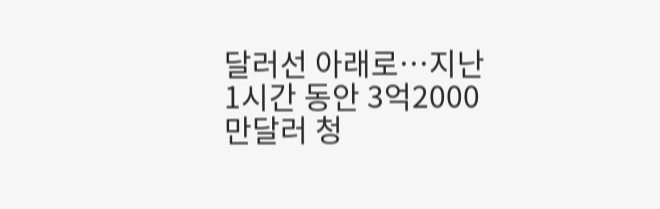달러선 아래로…지난 1시간 동안 3억2000만달러 청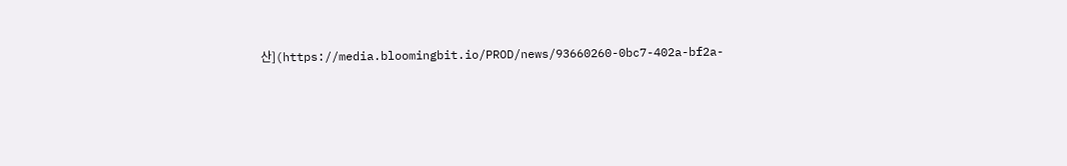산](https://media.bloomingbit.io/PROD/news/93660260-0bc7-402a-bf2a-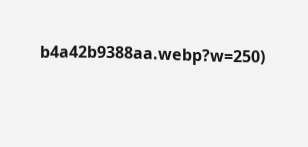b4a42b9388aa.webp?w=250)